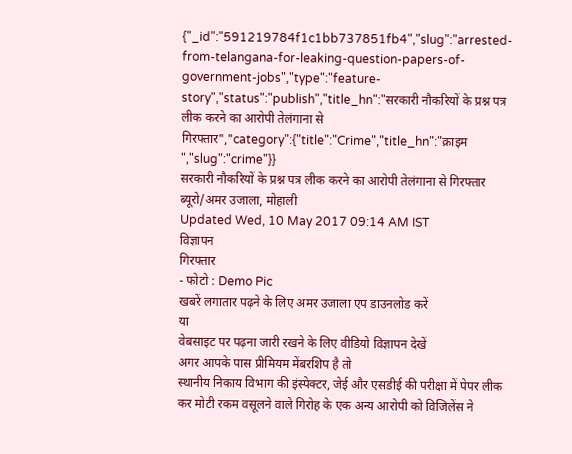{"_id":"591219784f1c1bb737851fb4","slug":"arrested-from-telangana-for-leaking-question-papers-of-government-jobs","type":"feature-story","status":"publish","title_hn":"सरकारी नौकरियों के प्रश्न पत्र लीक करने का आरोपी तेलंगाना से गिरफ्तार","category":{"title":"Crime","title_hn":"क्राइम ","slug":"crime"}}
सरकारी नौकरियों के प्रश्न पत्र लीक करने का आरोपी तेलंगाना से गिरफ्तार
ब्यूरो/अमर उजाला, मोहाली
Updated Wed, 10 May 2017 09:14 AM IST
विज्ञापन
गिरफ्तार
- फोटो : Demo Pic
खबरें लगातार पढ़ने के लिए अमर उजाला एप डाउनलोड करें
या
वेबसाइट पर पढ़ना जारी रखने के लिए वीडियो विज्ञापन देखें
अगर आपके पास प्रीमियम मेंबरशिप है तो
स्थानीय निकाय विभाग की इंस्पेक्टर, जेई और एसडीई की परीक्षा में पेपर लीक कर मोटी रकम वसूलने वाले गिरोह के एक अन्य आरोपी को विजिलेंस ने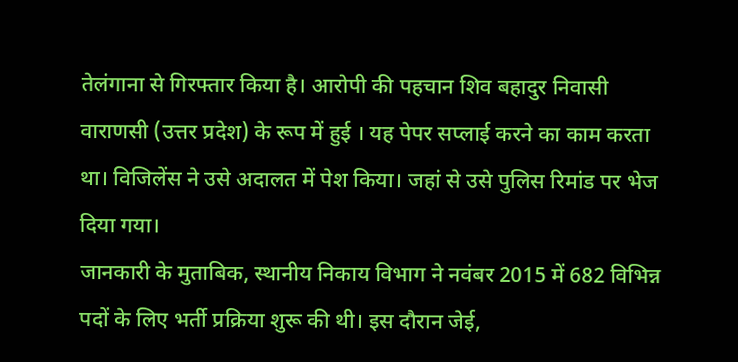तेलंगाना से गिरफ्तार किया है। आरोपी की पहचान शिव बहादुर निवासी वाराणसी (उत्तर प्रदेश) के रूप में हुई । यह पेपर सप्लाई करने का काम करता था। विजिलेंस ने उसे अदालत में पेश किया। जहां से उसे पुलिस रिमांड पर भेज दिया गया।
जानकारी के मुताबिक, स्थानीय निकाय विभाग ने नवंबर 2015 में 682 विभिन्न पदों के लिए भर्ती प्रक्रिया शुरू की थी। इस दौरान जेई,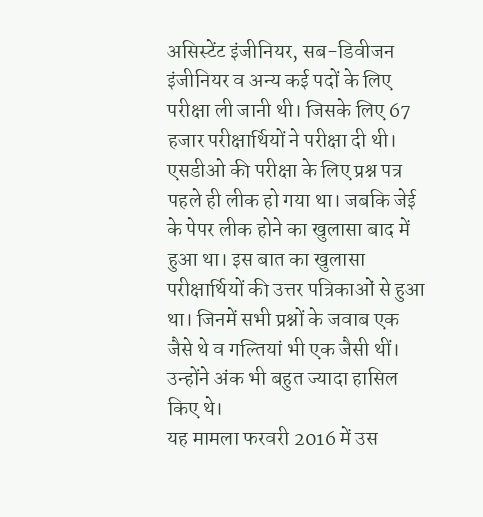असिस्टेंट इंजीनियर, सब-डिवीजन इंजीनियर व अन्य कई पदों के लिए परीक्षा ली जानी थी। जिसके लिए 67 हजार परीक्षार्थियों ने परीक्षा दी थी। एसडीओ की परीक्षा के लिए प्रश्न पत्र पहले ही लीक हो गया था। जबकि जेई के पेपर लीक होने का खुलासा बाद में हुआ था। इस बात का खुलासा परीक्षार्थियों की उत्तर पत्रिकाओं से हुआ था। जिनमें सभी प्रश्नों के जवाब एक जैसे थे व गल्तियां भी एक जैसी थीं। उन्होंने अंक भी बहुत ज्यादा हासिल किए थे।
यह मामला फरवरी 2016 में उस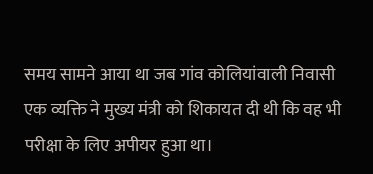समय सामने आया था जब गांव कोलियांवाली निवासी एक व्यक्ति ने मुख्य मंत्री को शिकायत दी थी कि वह भी परीक्षा के लिए अपीयर हुआ था।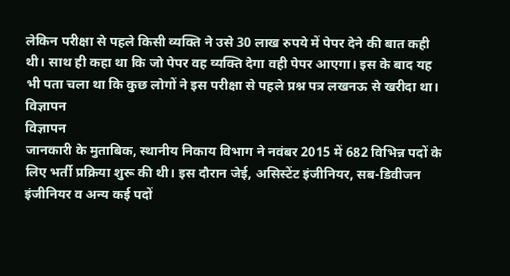लेकिन परीक्षा से पहले किसी व्यक्ति ने उसे 30 लाख रुपये में पेपर देने की बात कही थी। साथ ही कहा था कि जो पेपर वह व्यक्ति देगा वही पेपर आएगा। इस के बाद यह भी पता चला था कि कुछ लोगों ने इस परीक्षा से पहले प्रश्न पत्र लखनऊ से खरीदा था।
विज्ञापन
विज्ञापन
जानकारी के मुताबिक, स्थानीय निकाय विभाग ने नवंबर 2015 में 682 विभिन्न पदों के लिए भर्ती प्रक्रिया शुरू की थी। इस दौरान जेई, असिस्टेंट इंजीनियर, सब-डिवीजन इंजीनियर व अन्य कई पदों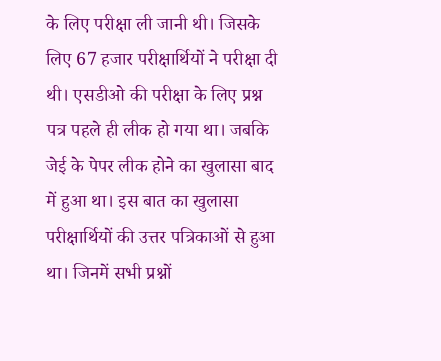के लिए परीक्षा ली जानी थी। जिसके लिए 67 हजार परीक्षार्थियों ने परीक्षा दी थी। एसडीओ की परीक्षा के लिए प्रश्न पत्र पहले ही लीक हो गया था। जबकि जेई के पेपर लीक होने का खुलासा बाद में हुआ था। इस बात का खुलासा परीक्षार्थियों की उत्तर पत्रिकाओं से हुआ था। जिनमें सभी प्रश्नों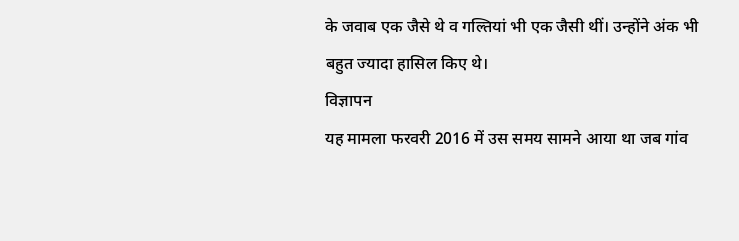के जवाब एक जैसे थे व गल्तियां भी एक जैसी थीं। उन्होंने अंक भी बहुत ज्यादा हासिल किए थे।
विज्ञापन
यह मामला फरवरी 2016 में उस समय सामने आया था जब गांव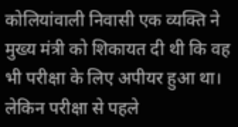कोलियांवाली निवासी एक व्यक्ति ने मुख्य मंत्री को शिकायत दी थी कि वह भी परीक्षा के लिए अपीयर हुआ था। लेकिन परीक्षा से पहले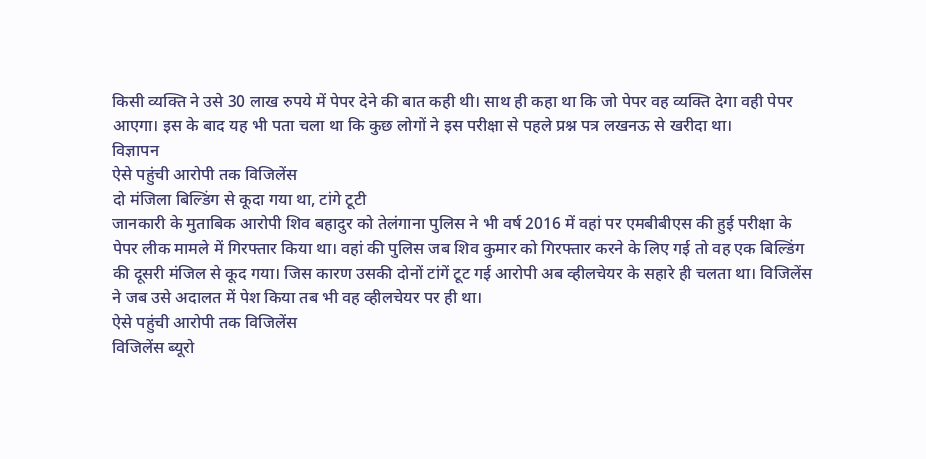किसी व्यक्ति ने उसे 30 लाख रुपये में पेपर देने की बात कही थी। साथ ही कहा था कि जो पेपर वह व्यक्ति देगा वही पेपर आएगा। इस के बाद यह भी पता चला था कि कुछ लोगों ने इस परीक्षा से पहले प्रश्न पत्र लखनऊ से खरीदा था।
विज्ञापन
ऐसे पहुंची आरोपी तक विजिलेंस
दो मंजिला बिल्डिंग से कूदा गया था, टांगे टूटी
जानकारी के मुताबिक आरोपी शिव बहादुर को तेलंगाना पुलिस ने भी वर्ष 2016 में वहां पर एमबीबीएस की हुई परीक्षा के पेपर लीक मामले में गिरफ्तार किया था। वहां की पुलिस जब शिव कुमार को गिरफ्तार करने के लिए गई तो वह एक बिल्डिंग की दूसरी मंजिल से कूद गया। जिस कारण उसकी दोनों टांगें टूट गई आरोपी अब व्हीलचेयर के सहारे ही चलता था। विजिलेंस ने जब उसे अदालत में पेश किया तब भी वह व्हीलचेयर पर ही था।
ऐसे पहुंची आरोपी तक विजिलेंस
विजिलेंस ब्यूरो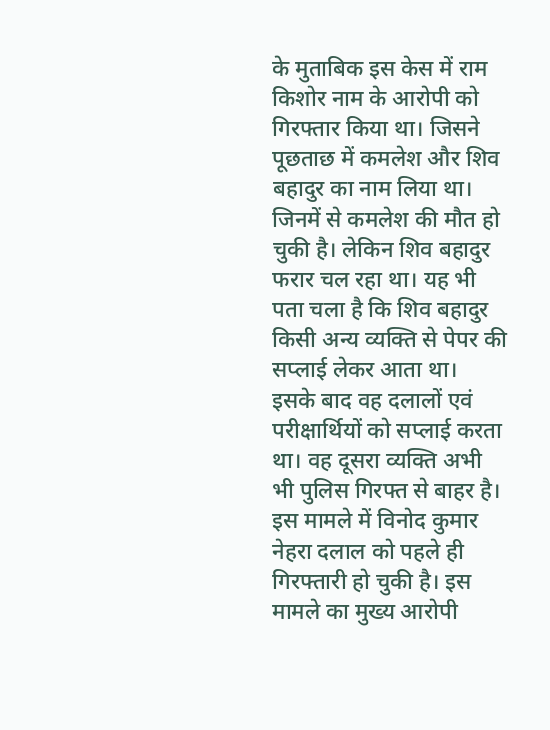के मुताबिक इस केस में राम किशोर नाम के आरोपी को गिरफ्तार किया था। जिसने पूछताछ में कमलेश और शिव बहादुर का नाम लिया था। जिनमें से कमलेश की मौत हो चुकी है। लेकिन शिव बहादुर फरार चल रहा था। यह भी पता चला है कि शिव बहादुर किसी अन्य व्यक्ति से पेपर की सप्लाई लेकर आता था। इसके बाद वह दलालों एवं परीक्षार्थियों को सप्लाई करता था। वह दूसरा व्यक्ति अभी भी पुलिस गिरफ्त से बाहर है। इस मामले में विनोद कुमार नेहरा दलाल को पहले ही गिरफ्तारी हो चुकी है। इस मामले का मुख्य आरोपी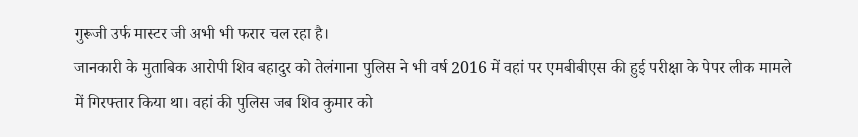गुरूजी उर्फ मास्टर जी अभी भी फरार चल रहा है।
जानकारी के मुताबिक आरोपी शिव बहादुर को तेलंगाना पुलिस ने भी वर्ष 2016 में वहां पर एमबीबीएस की हुई परीक्षा के पेपर लीक मामले में गिरफ्तार किया था। वहां की पुलिस जब शिव कुमार को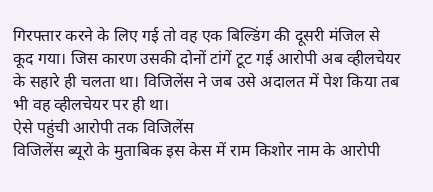गिरफ्तार करने के लिए गई तो वह एक बिल्डिंग की दूसरी मंजिल से कूद गया। जिस कारण उसकी दोनों टांगें टूट गई आरोपी अब व्हीलचेयर के सहारे ही चलता था। विजिलेंस ने जब उसे अदालत में पेश किया तब भी वह व्हीलचेयर पर ही था।
ऐसे पहुंची आरोपी तक विजिलेंस
विजिलेंस ब्यूरो के मुताबिक इस केस में राम किशोर नाम के आरोपी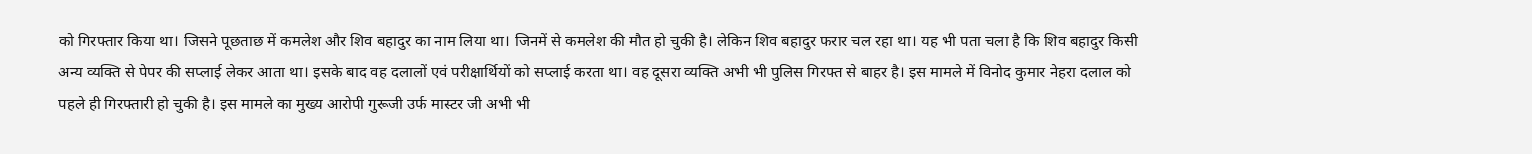को गिरफ्तार किया था। जिसने पूछताछ में कमलेश और शिव बहादुर का नाम लिया था। जिनमें से कमलेश की मौत हो चुकी है। लेकिन शिव बहादुर फरार चल रहा था। यह भी पता चला है कि शिव बहादुर किसी अन्य व्यक्ति से पेपर की सप्लाई लेकर आता था। इसके बाद वह दलालों एवं परीक्षार्थियों को सप्लाई करता था। वह दूसरा व्यक्ति अभी भी पुलिस गिरफ्त से बाहर है। इस मामले में विनोद कुमार नेहरा दलाल को पहले ही गिरफ्तारी हो चुकी है। इस मामले का मुख्य आरोपी गुरूजी उर्फ मास्टर जी अभी भी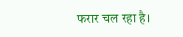फरार चल रहा है।